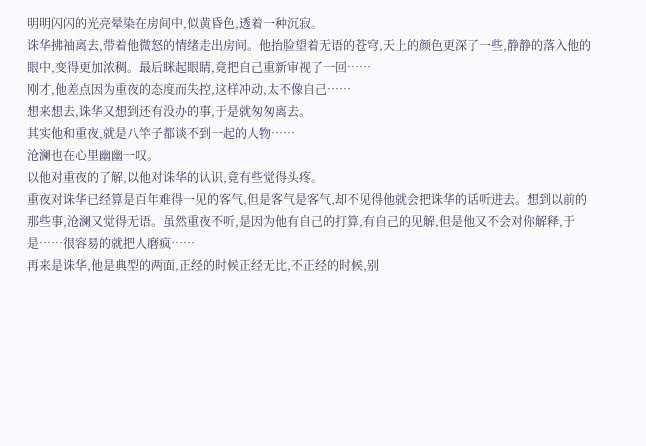明明闪闪的光亮晕染在房间中,似黄昏色,透着一种沉寂。
诛华拂袖离去,带着他微怒的情绪走出房间。他抬脸望着无语的苍穹,天上的颜色更深了一些,静静的落入他的眼中,变得更加浓稠。最后眯起眼睛,竟把自己重新审视了一回……
刚才,他差点因为重夜的态度而失控,这样冲动,太不像自己……
想来想去,诛华又想到还有没办的事,于是就匆匆离去。
其实他和重夜,就是八竿子都谈不到一起的人物……
沧澜也在心里幽幽一叹。
以他对重夜的了解,以他对诛华的认识,竟有些觉得头疼。
重夜对诛华已经算是百年难得一见的客气,但是客气是客气,却不见得他就会把诛华的话听进去。想到以前的那些事,沧澜又觉得无语。虽然重夜不听,是因为他有自己的打算,有自己的见解,但是他又不会对你解释,于是……很容易的就把人磨疯……
再来是诛华,他是典型的两面,正经的时候正经无比,不正经的时候,别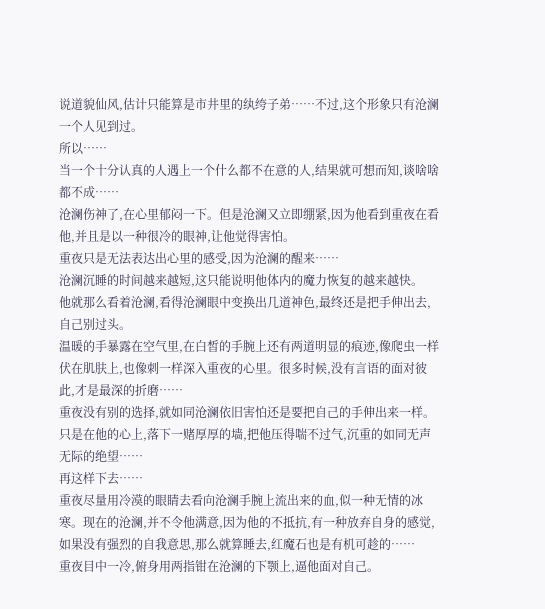说道貌仙风,估计只能算是市井里的纨绔子弟……不过,这个形象只有沧澜一个人见到过。
所以……
当一个十分认真的人遇上一个什么都不在意的人,结果就可想而知,谈啥啥都不成……
沧澜伤神了,在心里郁闷一下。但是沧澜又立即绷紧,因为他看到重夜在看他,并且是以一种很冷的眼神,让他觉得害怕。
重夜只是无法表达出心里的感受,因为沧澜的醒来……
沧澜沉睡的时间越来越短,这只能说明他体内的魔力恢复的越来越快。
他就那么看着沧澜,看得沧澜眼中变换出几道神色,最终还是把手伸出去,自己别过头。
温暖的手暴露在空气里,在白皙的手腕上还有两道明显的痕迹,像爬虫一样伏在肌肤上,也像刺一样深入重夜的心里。很多时候,没有言语的面对彼此,才是最深的折磨……
重夜没有别的选择,就如同沧澜依旧害怕还是要把自己的手伸出来一样。只是在他的心上,落下一赌厚厚的墙,把他压得喘不过气,沉重的如同无声无际的绝望……
再这样下去……
重夜尽量用冷漠的眼睛去看向沧澜手腕上流出来的血,似一种无情的冰寒。现在的沧澜,并不令他满意,因为他的不抵抗,有一种放弃自身的感觉,如果没有强烈的自我意思,那么就算睡去,红魔石也是有机可趁的……
重夜目中一冷,俯身用两指钳在沧澜的下颚上,逼他面对自己。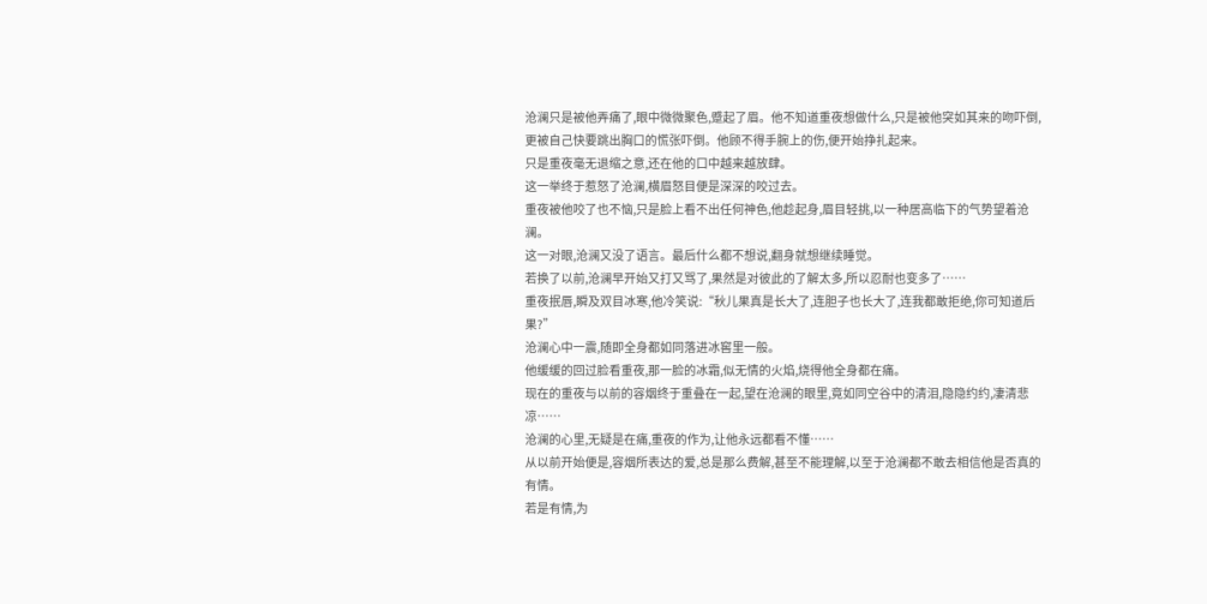沧澜只是被他弄痛了,眼中微微聚色,蹙起了眉。他不知道重夜想做什么,只是被他突如其来的吻吓倒,更被自己快要跳出胸口的慌张吓倒。他顾不得手腕上的伤,便开始挣扎起来。
只是重夜毫无退缩之意,还在他的口中越来越放肆。
这一举终于惹怒了沧澜,横眉怒目便是深深的咬过去。
重夜被他咬了也不恼,只是脸上看不出任何神色,他趁起身,眉目轻挑,以一种居高临下的气势望着沧澜。
这一对眼,沧澜又没了语言。最后什么都不想说,翻身就想继续睡觉。
若换了以前,沧澜早开始又打又骂了,果然是对彼此的了解太多,所以忍耐也变多了……
重夜抿唇,瞬及双目冰寒,他冷笑说:“秋儿果真是长大了,连胆子也长大了,连我都敢拒绝,你可知道后果?”
沧澜心中一震,随即全身都如同落进冰窖里一般。
他缓缓的回过脸看重夜,那一脸的冰霜,似无情的火焰,烧得他全身都在痛。
现在的重夜与以前的容烟终于重叠在一起,望在沧澜的眼里,竟如同空谷中的清泪,隐隐约约,凄清悲凉……
沧澜的心里,无疑是在痛,重夜的作为,让他永远都看不懂……
从以前开始便是,容烟所表达的爱,总是那么费解,甚至不能理解,以至于沧澜都不敢去相信他是否真的有情。
若是有情,为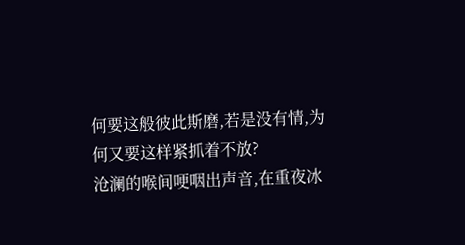何要这般彼此斯磨,若是没有情,为何又要这样紧抓着不放?
沧澜的喉间哽咽出声音,在重夜冰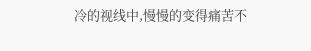冷的视线中,慢慢的变得痛苦不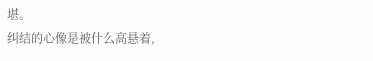堪。
纠结的心像是被什么高悬着,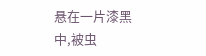悬在一片漆黑中,被虫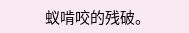蚁啃咬的残破。